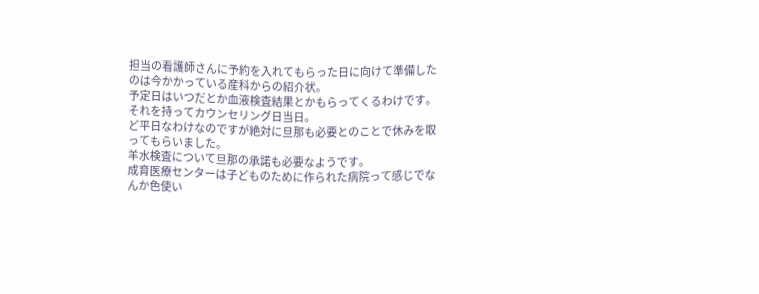担当の看護師さんに予約を入れてもらった日に向けて準備したのは今かかっている産科からの紹介状。
予定日はいつだとか血液検査結果とかもらってくるわけです。
それを持ってカウンセリング日当日。
ど平日なわけなのですが絶対に旦那も必要とのことで休みを取ってもらいました。
羊水検査について旦那の承諾も必要なようです。
成育医療センターは子どものために作られた病院って感じでなんか色使い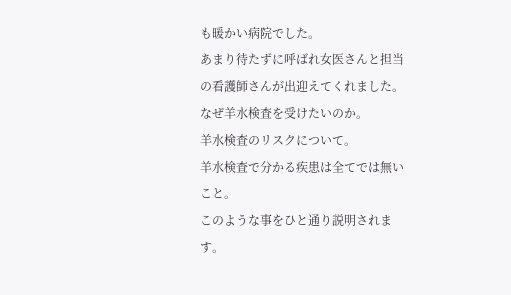も暖かい病院でした。
あまり待たずに呼ばれ女医さんと担当の看護師さんが出迎えてくれました。
なぜ羊水検査を受けたいのか。
羊水検査のリスクについて。
羊水検査で分かる疾患は全てでは無いこと。
このような事をひと通り説明されます。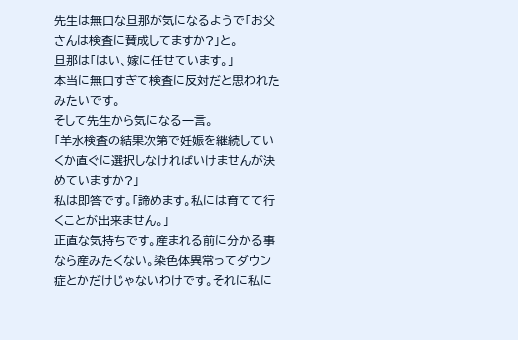先生は無口な旦那が気になるようで「お父さんは検査に賛成してますか?」と。
旦那は「はい、嫁に任せています。」
本当に無口すぎて検査に反対だと思われたみたいです。
そして先生から気になる一言。
「羊水検査の結果次第で妊娠を継続していくか直ぐに選択しなければいけませんが決めていますか?」
私は即答です。「諦めます。私には育てて行くことが出来ません。」
正直な気持ちです。産まれる前に分かる事なら産みたくない。染色体異常ってダウン症とかだけじゃないわけです。それに私に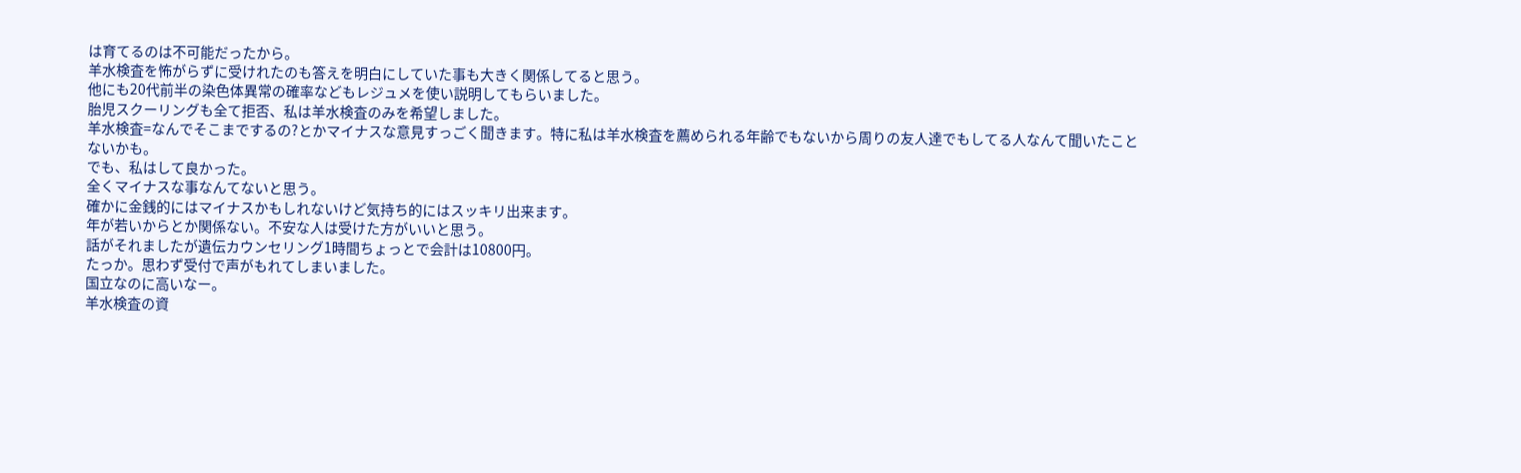は育てるのは不可能だったから。
羊水検査を怖がらずに受けれたのも答えを明白にしていた事も大きく関係してると思う。
他にも20代前半の染色体異常の確率などもレジュメを使い説明してもらいました。
胎児スクーリングも全て拒否、私は羊水検査のみを希望しました。
羊水検査=なんでそこまでするの?とかマイナスな意見すっごく聞きます。特に私は羊水検査を薦められる年齢でもないから周りの友人達でもしてる人なんて聞いたことないかも。
でも、私はして良かった。
全くマイナスな事なんてないと思う。
確かに金銭的にはマイナスかもしれないけど気持ち的にはスッキリ出来ます。
年が若いからとか関係ない。不安な人は受けた方がいいと思う。
話がそれましたが遺伝カウンセリング1時間ちょっとで会計は10800円。
たっか。思わず受付で声がもれてしまいました。
国立なのに高いなー。
羊水検査の資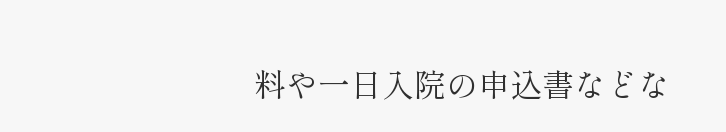料や一日入院の申込書などな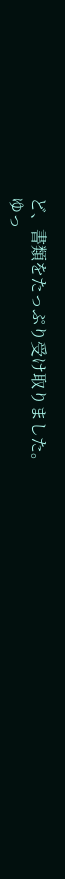ど、書類をたっぷり受け取りました。
ゆっ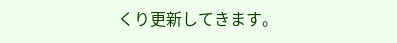くり更新してきます。